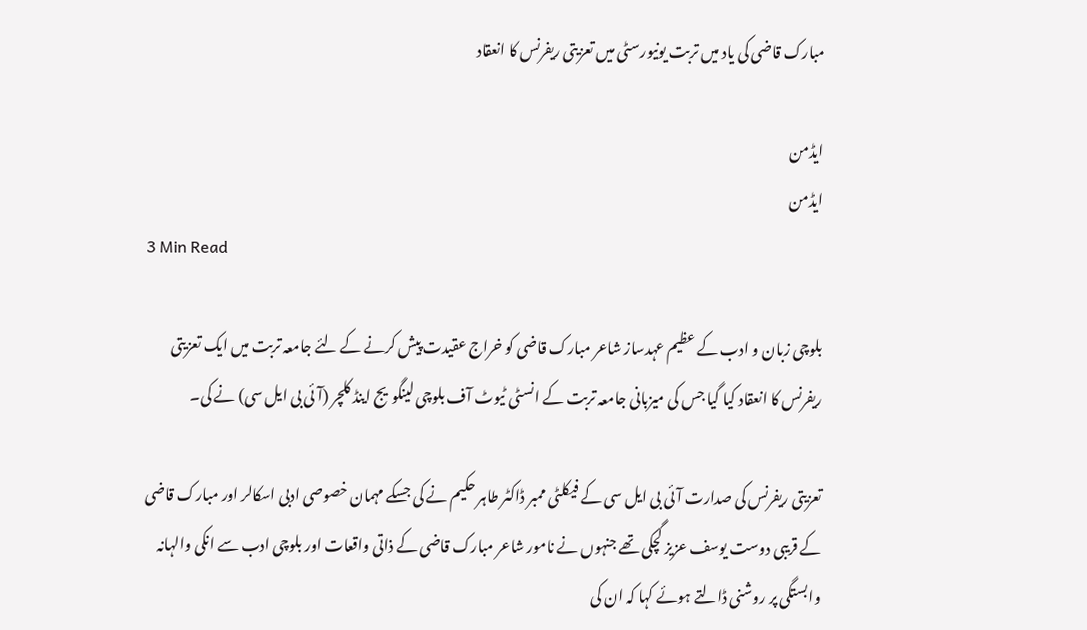مبارک قاضی کی یاد میں تربت یونیورسٹی میں تعزیتی ریفرنس کا انعقاد

ایڈمن
ایڈمن
3 Min Read

بلوچی زبان و ادب کے عظیم عہدساز شاعر مبارک قاضی کو خراج عقیدت پیش کرنے کے لئے جامعہ تربت میں ایک تعزیتی ریفرنس کا انعقاد کیا گیا جس کی میزبانی جامعہ تربت کے انسٹی ٹیوٹ آف بلوچی لینگویج اینڈ کلچر (آئی بی ایل سی) نے کی۔

تعزیتی ریفرنس کی صدارت آئی بی ایل سی کے فیکلٹی ممبر ڈاکٹر طاہر حکیم نے کی جسکے مہمان خصوصی ادبی اسکالر اور مبارک قاضی کے قریبی دوست یوسف عزیز گچکی تھے جنہوں نے نامور شاعر مبارک قاضی کے ذاتی واقعات اور بلوچی ادب سے انکی والہانہ وابستگی پر روشنی ڈالتے ہوئے کہا کہ ان کی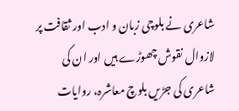شاعری نے بلوچی زبان و ادب اور ثقافت پر لازوال نقوش چھوڑے ہیں اور ان کی شاعری کی جڑیں بلوچ معاشرہ، روایات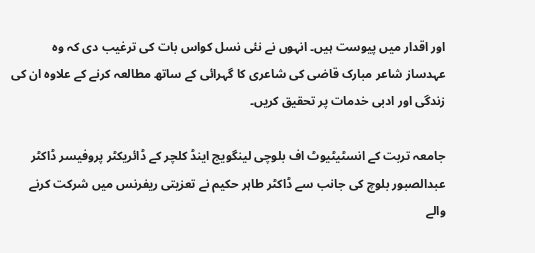اور اقدار میں پیوست ہیں۔ انہوں نے نئی نسل کواس بات کی ترغیب دی کہ وہ عہدساز شاعر مبارک قاضی کی شاعری کا گہرائی کے ساتھ مطالعہ کرنے کے علاوہ ان کی زندگی اور ادبی خدمات پر تحقیق کریں۔

جامعہ تربت کے انسٹیٹیوٹ اف بلوچی لینگویج اینڈ کلچر کے ڈائریکٹر پروفیسر ڈاکٹر عبدالصبور بلوچ کی جانب سے ڈاکٹر طاہر حکیم نے تعزیتی ریفرنس میں شرکت کرنے والے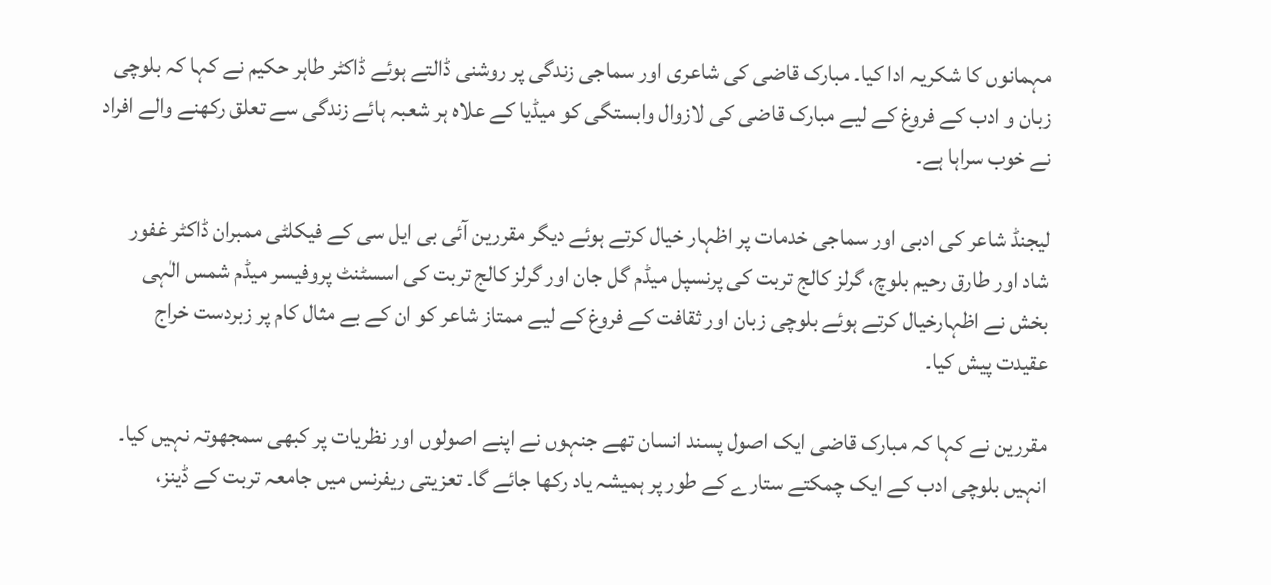مہمانوں کا شکریہ ادا کیا۔ مبارک قاضی کی شاعری اور سماجی زندگی پر روشنی ڈالتے ہوئے ڈاکٹر طاہر حکیم نے کہا کہ بلوچی زبان و ادب کے فروغ کے لیے مبارک قاضی کی لازوال وابستگی کو میڈیا کے علاہ ہر شعبہ ہائے زندگی سے تعلق رکھنے والے افراد نے خوب سراہا ہے۔

لیجنڈ شاعر کی ادبی اور سماجی خدمات پر اظہار خیال کرتے ہوئے دیگر مقررین آئی بی ایل سی کے فیکلٹی ممبران ڈاکٹر غفور شاد اور طارق رحیم بلوچ، گرلز کالج تربت کی پرنسپل میڈم گل جان اور گرلز کالج تربت کی اسسٹنٹ پروفیسر میڈم شمس الٰہی بخش نے اظہارخیال کرتے ہوئے بلوچی زبان اور ثقافت کے فروغ کے لیے ممتاز شاعر کو ان کے بے مثال کام پر زبردست خراج عقیدت پیش کیا۔

مقررین نے کہا کہ مبارک قاضی ایک اصول پسند انسان تھے جنہوں نے اپنے اصولوں اور نظریات پر کبھی سمجھوتہ نہیں کیا۔ انہیں بلوچی ادب کے ایک چمکتے ستارے کے طور پر ہمیشہ یاد رکھا جائے گا۔ تعزیتی ریفرنس میں جامعہ تربت کے ڈینز،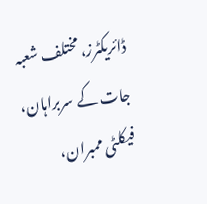ڈائریکٹرز، مختلف شعبہ جات کے سربراہان، فیکلٹی ممبران،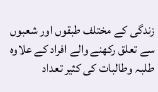زندگی کے مختلف طبقوں اور شعبوں سے تعلق رکھنے والے افراد کے علاوہ طلبہ وطالبات کی کثیر تعداد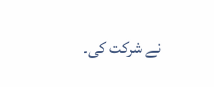نے شرکت کی۔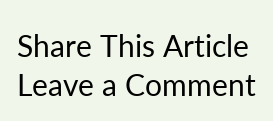Share This Article
Leave a Comment